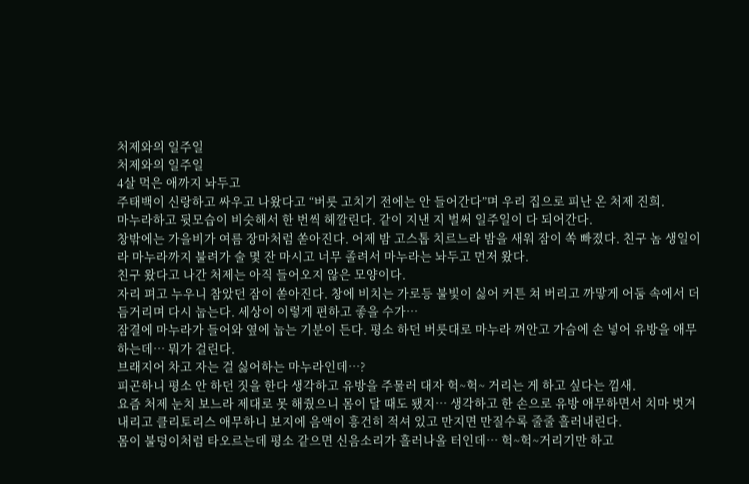처제와의 일주일
처제와의 일주일
4살 먹은 애까지 놔두고
주태백이 신랑하고 싸우고 나왔다고 “버릇 고치기 전에는 안 들어간다”며 우리 집으로 피난 온 처제 진희.
마누라하고 뒷모습이 비슷해서 한 번씩 헤깔린다. 같이 지낸 지 벌써 일주일이 다 되어간다.
창밖에는 가을비가 여름 장마처럼 쏟아진다. 어제 밤 고스톱 치르느라 밤을 새워 잠이 쏙 빠졌다. 친구 놈 생일이라 마누라까지 불려가 술 몇 잔 마시고 너무 졸려서 마누라는 놔두고 먼저 왔다.
친구 왔다고 나간 처제는 아직 들어오지 않은 모양이다.
자리 펴고 누우니 참았던 잠이 쏟아진다. 창에 비치는 가로등 불빛이 싫어 커튼 쳐 버리고 까맣게 어둠 속에서 더듬거리며 다시 눕는다. 세상이 이렇게 편하고 좋을 수가…
잠결에 마누라가 들어와 옆에 눕는 기분이 든다. 평소 하던 버릇대로 마누라 껴안고 가슴에 손 넣어 유방을 애무하는데… 뭐가 걸린다.
브래지어 차고 자는 걸 싫어하는 마누라인데…?
피곤하니 평소 안 하던 짓을 한다 생각하고 유방을 주물러 대자 헉~헉~ 거리는 게 하고 싶다는 낌새.
요즘 처제 눈치 보느라 제대로 못 해줬으니 몸이 달 때도 됐지… 생각하고 한 손으로 유방 애무하면서 치마 벗겨 내리고 클리토리스 애무하니 보지에 음액이 흥건히 적셔 있고 만지면 만질수록 줄줄 흘러내린다.
몸이 불덩이처럼 타오르는데 평소 같으면 신음소리가 흘러나올 터인데… 헉~헉~거리기만 하고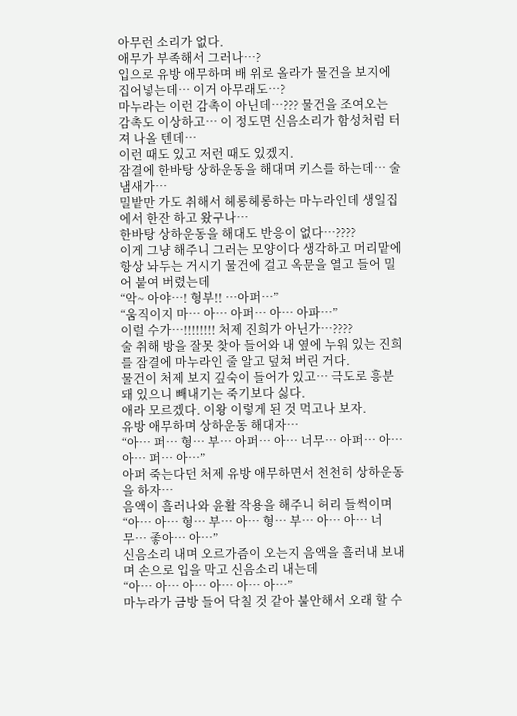아무런 소리가 없다.
애무가 부족해서 그러나…?
입으로 유방 애무하며 배 위로 올라가 물건을 보지에 집어넣는데… 이거 아무래도…?
마누라는 이런 감촉이 아닌데…??? 물건을 조여오는 감촉도 이상하고… 이 정도면 신음소리가 함성처럼 터져 나올 텐데…
이런 때도 있고 저런 때도 있겠지.
잠결에 한바탕 상하운동을 해대며 키스를 하는데… 술 냄새가…
밀밭만 가도 취해서 헤롱헤롱하는 마누라인데 생일집에서 한잔 하고 왔구나…
한바탕 상하운동을 해대도 반응이 없다…????
이게 그냥 해주니 그러는 모양이다 생각하고 머리맡에 항상 놔두는 거시기 물건에 걸고 옥문을 열고 들어 밀어 붙여 버렸는데
“악~ 아야…! 형부!! …아퍼…”
“움직이지 마… 아… 아퍼… 아… 아파…”
이럴 수가…!!!!!!!! 처제 진희가 아닌가…????
술 취해 방을 잘못 찾아 들어와 내 옆에 누워 있는 진희를 잠결에 마누라인 줄 알고 덮쳐 버린 거다.
물건이 처제 보지 깊숙이 들어가 있고… 극도로 흥분돼 있으니 빼내기는 죽기보다 싫다.
애라 모르겠다. 이왕 이렇게 된 것 먹고나 보자.
유방 애무하며 상하운동 해대자…
“아… 퍼… 형… 부… 아퍼… 아… 너무… 아퍼… 아… 아… 퍼… 아…”
아퍼 죽는다던 처제 유방 애무하면서 천천히 상하운동을 하자…
음액이 흘러나와 윤활 작용을 해주니 허리 들썩이며
“아… 아… 형… 부… 아… 형… 부… 아… 아… 너무… 좋아… 아…”
신음소리 내며 오르가즘이 오는지 음액을 흘러내 보내며 손으로 입을 막고 신음소리 내는데
“아… 아… 아… 아… 아… 아…”
마누라가 금방 들어 닥칠 것 같아 불안해서 오래 할 수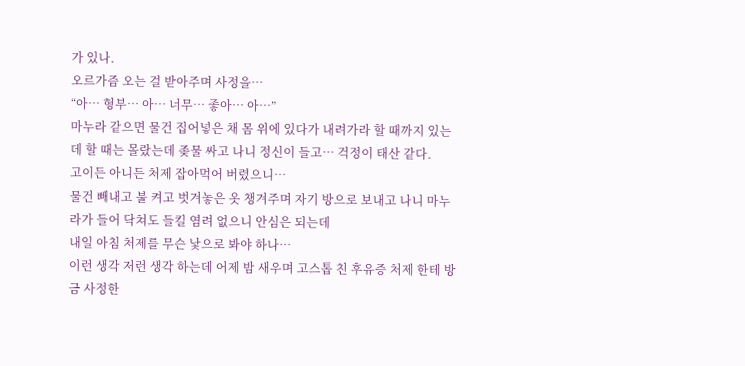가 있나.
오르가즘 오는 걸 받아주며 사정을…
“아… 형부… 아… 너무… 좋아… 아…”
마누라 같으면 물건 집어넣은 채 몸 위에 있다가 내려가라 할 때까지 있는데 할 때는 몰랐는데 좆물 싸고 나니 정신이 들고… 걱정이 태산 같다.
고이든 아니든 처제 잡아먹어 버렸으니…
물건 빼내고 불 켜고 벗겨놓은 옷 챙겨주며 자기 방으로 보내고 나니 마누라가 들어 닥쳐도 들킬 염려 없으니 안심은 되는데
내일 아침 처제를 무슨 낯으로 봐야 하나…
이런 생각 저런 생각 하는데 어제 밤 새우며 고스톱 친 후유증 처제 한테 방금 사정한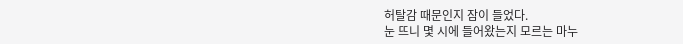허탈감 때문인지 잠이 들었다.
눈 뜨니 몇 시에 들어왔는지 모르는 마누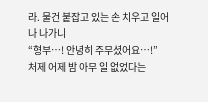라. 물건 붙잡고 있는 손 치우고 일어나 나가니
“형부…! 안녕히 주무셨어요…!”
처제 어제 밤 아무 일 없었다는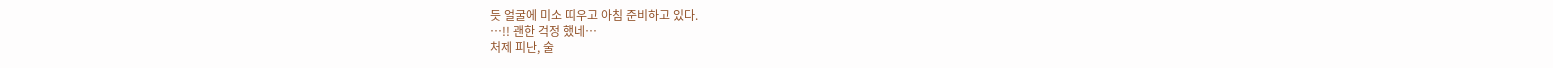듯 얼굴에 미소 띠우고 아침 준비하고 있다.
…!! 괜한 걱정 했네…
처제 피난, 술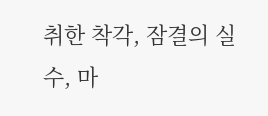취한 착각, 잠결의 실수, 마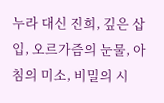누라 대신 진희, 깊은 삽입, 오르가즘의 눈물, 아침의 미소, 비밀의 시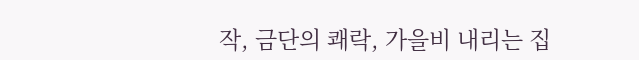작, 금단의 쾌락, 가을비 내리는 집